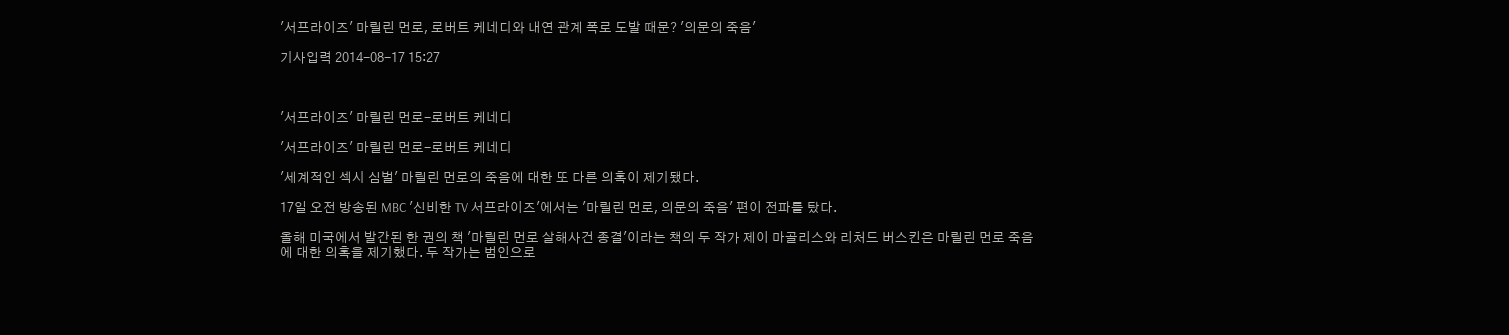'서프라이즈' 마릴린 먼로, 로버트 케네디와 내연 관계 폭로 도발 때문? '의문의 죽음'

기사입력 2014-08-17 15:27



'서프라이즈' 마릴린 먼로-로버트 케네디

'서프라이즈' 마릴린 먼로-로버트 케네디

'세계적인 섹시 심벌' 마릴린 먼로의 죽음에 대한 또 다른 의혹이 제기됐다.

17일 오전 방송된 MBC '신비한 TV 서프라이즈'에서는 '마릴린 먼로, 의문의 죽음' 편이 전파를 탔다.

올해 미국에서 발간된 한 권의 책 '마릴린 먼로 살해사건 종결'이라는 책의 두 작가 제이 마골리스와 리처드 버스킨은 마릴린 먼로 죽음에 대한 의혹을 제기했다. 두 작가는 범인으로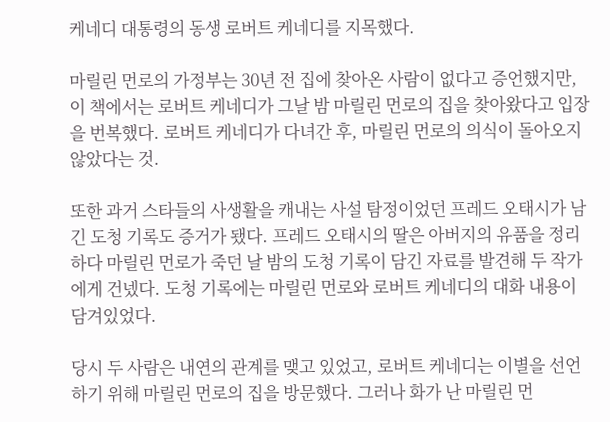케네디 대통령의 동생 로버트 케네디를 지목했다.

마릴린 먼로의 가정부는 30년 전 집에 찾아온 사람이 없다고 증언했지만, 이 책에서는 로버트 케네디가 그날 밤 마릴린 먼로의 집을 찾아왔다고 입장을 번복했다. 로버트 케네디가 다녀간 후, 마릴린 먼로의 의식이 돌아오지 않았다는 것.

또한 과거 스타들의 사생활을 캐내는 사설 탐정이었던 프레드 오태시가 남긴 도청 기록도 증거가 됐다. 프레드 오태시의 딸은 아버지의 유품을 정리하다 마릴린 먼로가 죽던 날 밤의 도청 기록이 담긴 자료를 발견해 두 작가에게 건넸다. 도청 기록에는 마릴린 먼로와 로버트 케네디의 대화 내용이 담겨있었다.

당시 두 사람은 내연의 관계를 맺고 있었고, 로버트 케네디는 이별을 선언하기 위해 마릴린 먼로의 집을 방문했다. 그러나 화가 난 마릴린 먼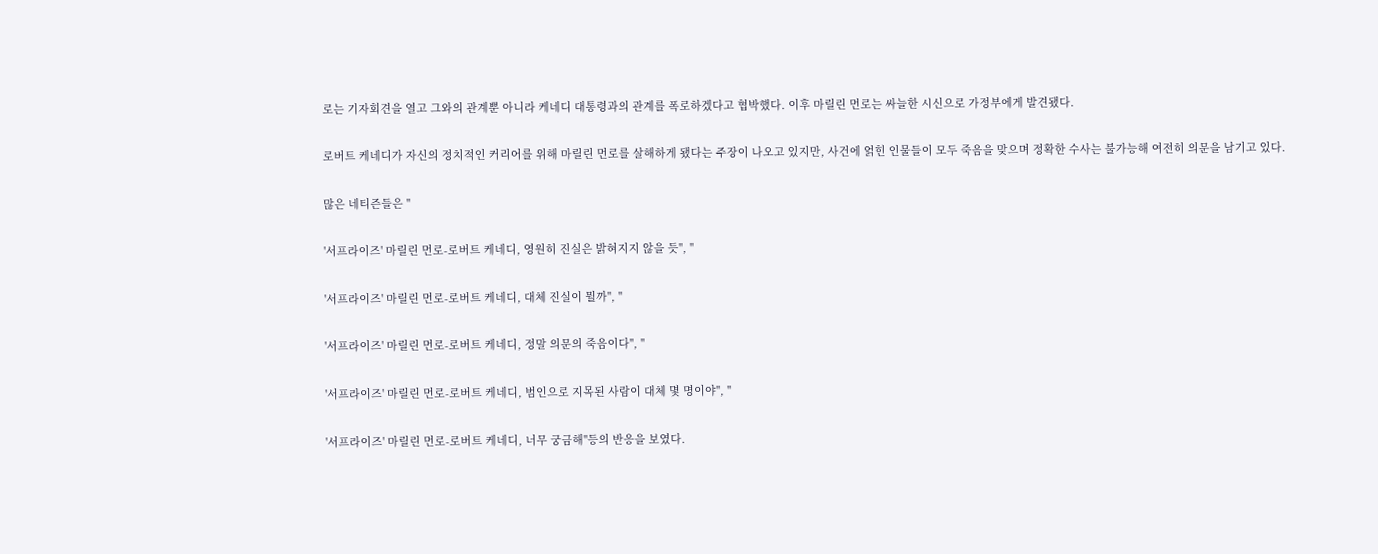로는 기자회견을 열고 그와의 관계뿐 아니라 케네디 대통령과의 관계를 폭로하겠다고 협박했다. 이후 마릴린 먼로는 싸늘한 시신으로 가정부에게 발견됐다.

로버트 케네디가 자신의 정치적인 커리어를 위해 마릴린 먼로를 살해하게 됐다는 주장이 나오고 있지만, 사건에 얽힌 인물들이 모두 죽음을 맞으며 정확한 수사는 불가능해 여전히 의문을 남기고 있다.

많은 네티즌들은 "

'서프라이즈' 마릴린 먼로-로버트 케네디, 영원히 진실은 밝혀지지 않을 듯", "

'서프라이즈' 마릴린 먼로-로버트 케네디, 대체 진실이 뭘까", "

'서프라이즈' 마릴린 먼로-로버트 케네디, 정말 의문의 죽음이다", "

'서프라이즈' 마릴린 먼로-로버트 케네디, 범인으로 지목된 사람이 대체 몇 명이야", "

'서프라이즈' 마릴린 먼로-로버트 케네디, 너무 궁금해"등의 반응을 보였다.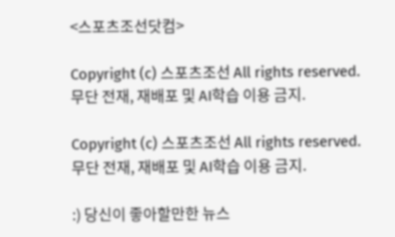<스포츠조선닷컴>

Copyright (c) 스포츠조선 All rights reserved. 무단 전재, 재배포 및 AI학습 이용 금지.

Copyright (c) 스포츠조선 All rights reserved. 무단 전재, 재배포 및 AI학습 이용 금지.

:) 당신이 좋아할만한 뉴스